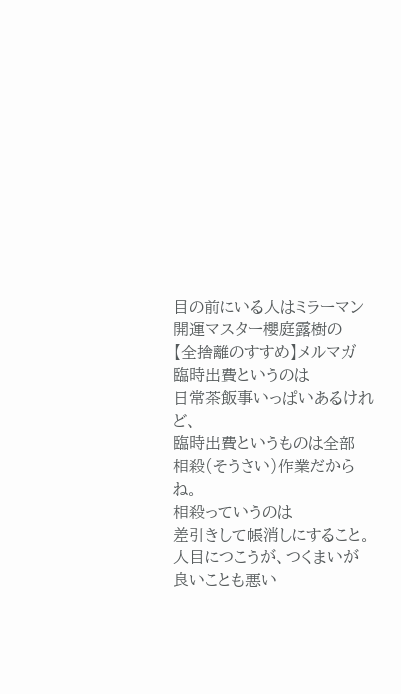目の前にいる人はミラーマン
開運マスター櫻庭露樹の
【全捨離のすすめ】メルマガ
臨時出費というのは
日常茶飯事いっぱいあるけれど、
臨時出費というものは全部
相殺(そうさい)作業だからね。
相殺っていうのは
差引きして帳消しにすること。
人目につこうが、つくまいが
良いことも悪い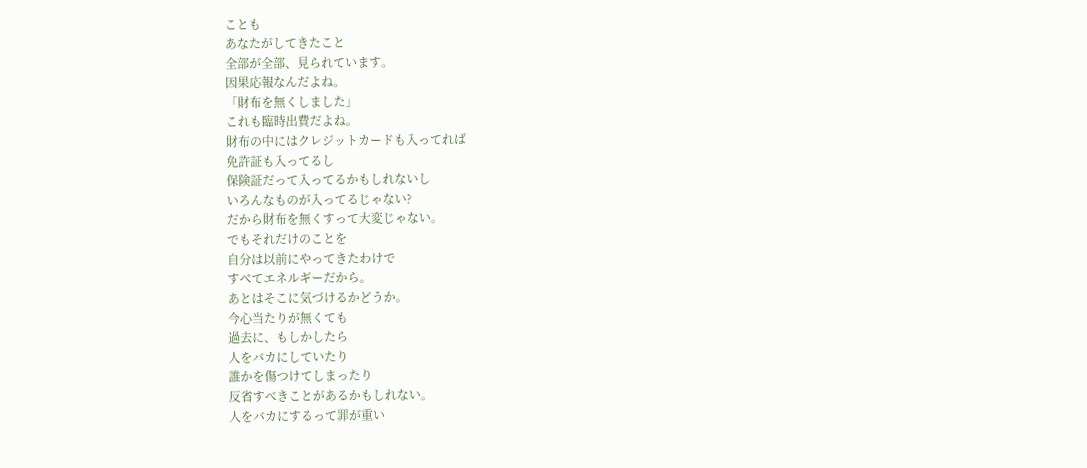ことも
あなたがしてきたこと
全部が全部、見られています。
因果応報なんだよね。
「財布を無くしました」
これも臨時出費だよね。
財布の中にはクレジットカードも入ってれば
免許証も入ってるし
保険証だって入ってるかもしれないし
いろんなものが入ってるじゃない?
だから財布を無くすって大変じゃない。
でもそれだけのことを
自分は以前にやってきたわけで
すべてエネルギーだから。
あとはそこに気づけるかどうか。
今心当たりが無くても
過去に、もしかしたら
人をバカにしていたり
誰かを傷つけてしまったり
反省すべきことがあるかもしれない。
人をバカにするって罪が重い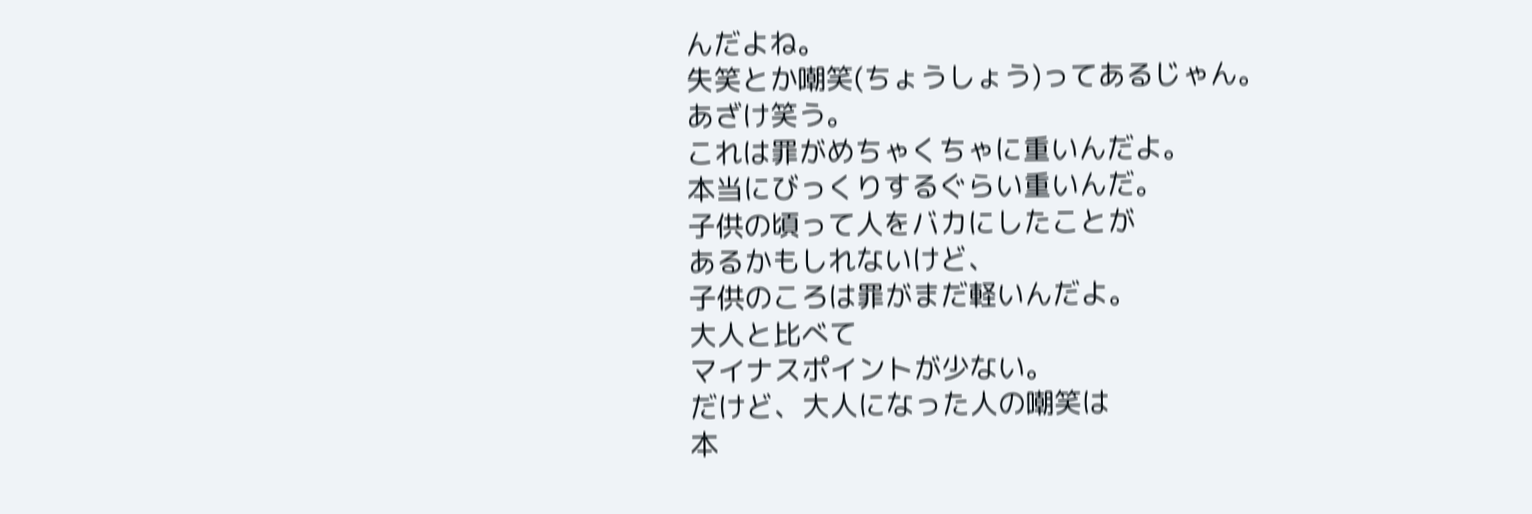んだよね。
失笑とか嘲笑(ちょうしょう)ってあるじゃん。
あざけ笑う。
これは罪がめちゃくちゃに重いんだよ。
本当にびっくりするぐらい重いんだ。
子供の頃って人をバカにしたことが
あるかもしれないけど、
子供のころは罪がまだ軽いんだよ。
大人と比べて
マイナスポイントが少ない。
だけど、大人になった人の嘲笑は
本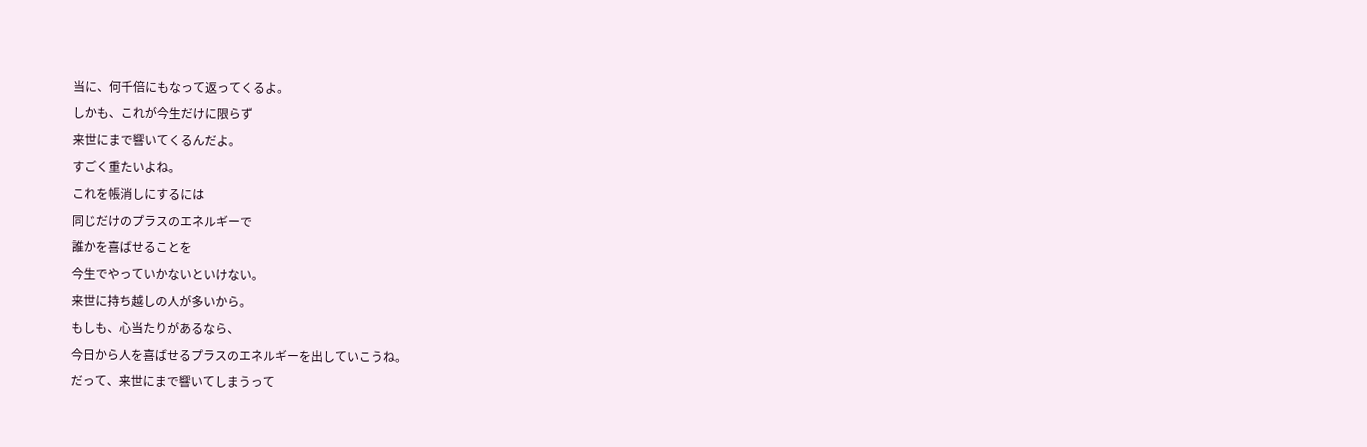当に、何千倍にもなって返ってくるよ。
しかも、これが今生だけに限らず
来世にまで響いてくるんだよ。
すごく重たいよね。
これを帳消しにするには
同じだけのプラスのエネルギーで
誰かを喜ばせることを
今生でやっていかないといけない。
来世に持ち越しの人が多いから。
もしも、心当たりがあるなら、
今日から人を喜ばせるプラスのエネルギーを出していこうね。
だって、来世にまで響いてしまうって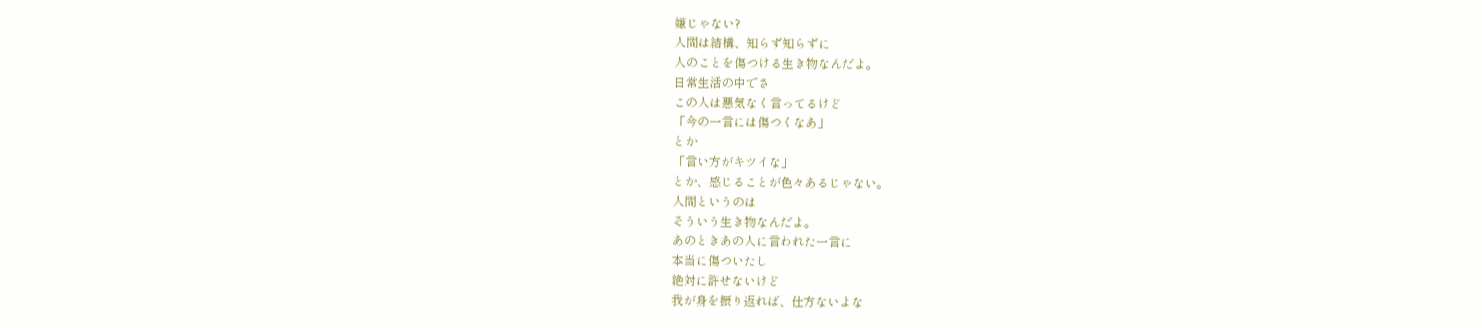嫌じゃない?
人間は結構、知らず知らずに
人のことを傷つける生き物なんだよ。
日常生活の中でさ
この人は悪気なく言ってるけど
「今の一言には傷つくなあ」
とか
「言い方がキツイな」
とか、感じることが色々あるじゃない。
人間というのは
そういう生き物なんだよ。
あのときあの人に言われた一言に
本当に傷ついたし
絶対に許せないけど
我が身を振り返れば、仕方ないよな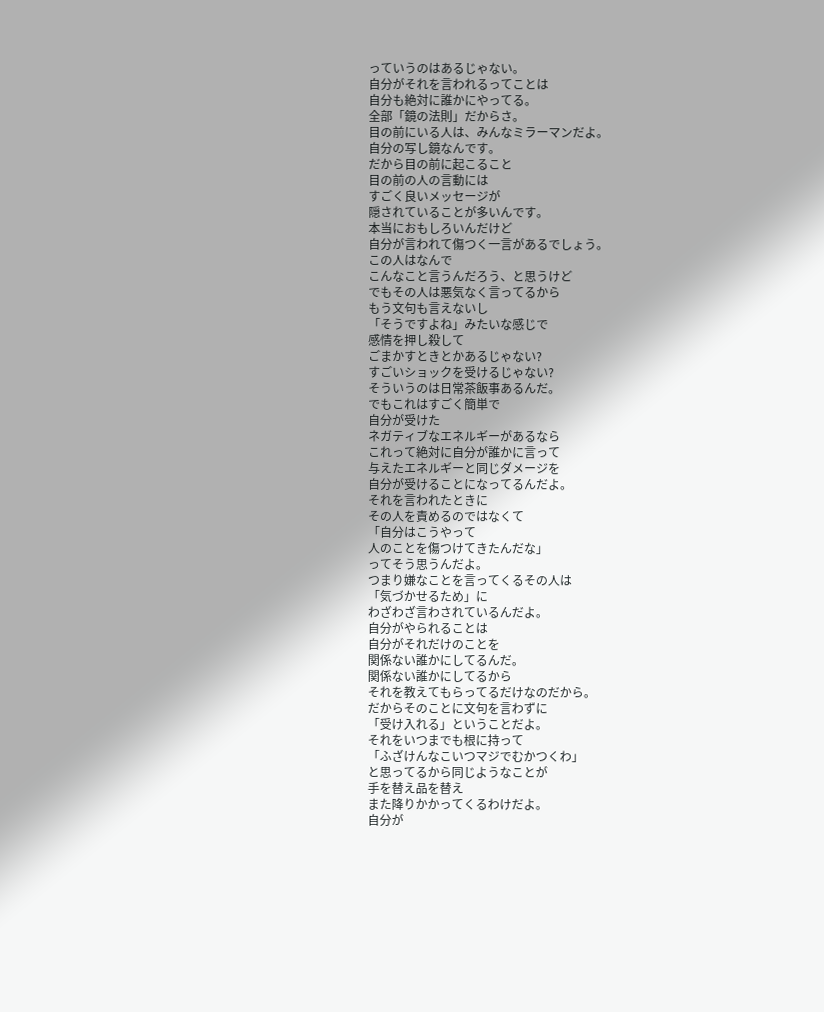っていうのはあるじゃない。
自分がそれを言われるってことは
自分も絶対に誰かにやってる。
全部「鏡の法則」だからさ。
目の前にいる人は、みんなミラーマンだよ。
自分の写し鏡なんです。
だから目の前に起こること
目の前の人の言動には
すごく良いメッセージが
隠されていることが多いんです。
本当におもしろいんだけど
自分が言われて傷つく一言があるでしょう。
この人はなんで
こんなこと言うんだろう、と思うけど
でもその人は悪気なく言ってるから
もう文句も言えないし
「そうですよね」みたいな感じで
感情を押し殺して
ごまかすときとかあるじゃない?
すごいショックを受けるじゃない?
そういうのは日常茶飯事あるんだ。
でもこれはすごく簡単で
自分が受けた
ネガティブなエネルギーがあるなら
これって絶対に自分が誰かに言って
与えたエネルギーと同じダメージを
自分が受けることになってるんだよ。
それを言われたときに
その人を責めるのではなくて
「自分はこうやって
人のことを傷つけてきたんだな」
ってそう思うんだよ。
つまり嫌なことを言ってくるその人は
「気づかせるため」に
わざわざ言わされているんだよ。
自分がやられることは
自分がそれだけのことを
関係ない誰かにしてるんだ。
関係ない誰かにしてるから
それを教えてもらってるだけなのだから。
だからそのことに文句を言わずに
「受け入れる」ということだよ。
それをいつまでも根に持って
「ふざけんなこいつマジでむかつくわ」
と思ってるから同じようなことが
手を替え品を替え
また降りかかってくるわけだよ。
自分が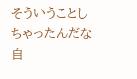そういうことしちゃったんだな
自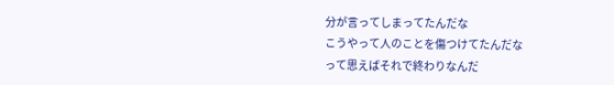分が言ってしまってたんだな
こうやって人のことを傷つけてたんだな
って思えばそれで終わりなんだ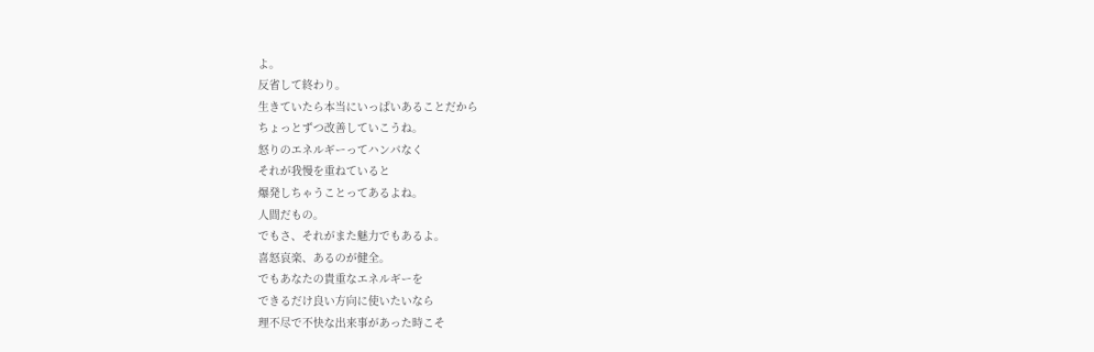よ。
反省して終わり。
生きていたら本当にいっぱいあることだから
ちょっとずつ改善していこうね。
怒りのエネルギーってハンパなく
それが我慢を重ねていると
爆発しちゃうことってあるよね。
人間だもの。
でもさ、それがまた魅力でもあるよ。
喜怒哀楽、あるのが健全。
でもあなたの貴重なエネルギーを
できるだけ良い方向に使いたいなら
理不尽で不快な出来事があった時こそ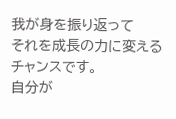我が身を振り返って
それを成長の力に変えるチャンスです。
自分が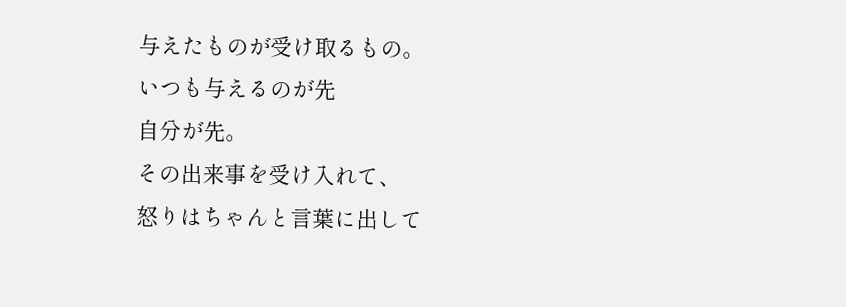与えたものが受け取るもの。
いつも与えるのが先
自分が先。
その出来事を受け入れて、
怒りはちゃんと言葉に出して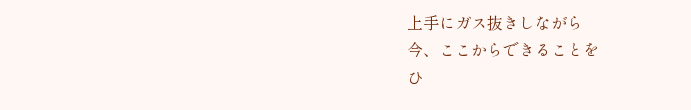上手にガス抜きしながら
今、ここからできることを
ひ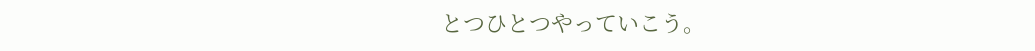とつひとつやっていこう。